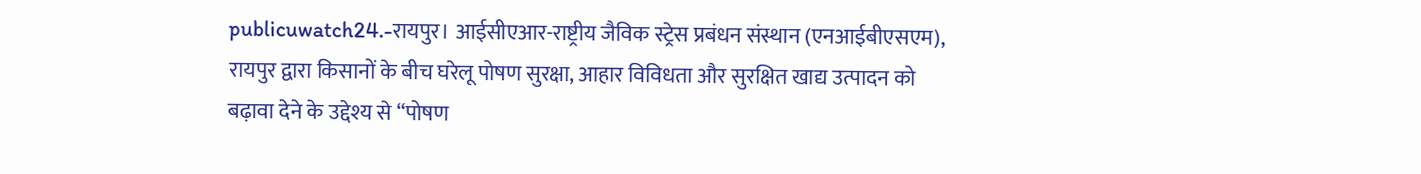publicuwatch24.-रायपुर। आईसीएआर-राष्ट्रीय जैविक स्ट्रेस प्रबंधन संस्थान (एनआईबीएसएम), रायपुर द्वारा किसानों के बीच घरेलू पोषण सुरक्षा, आहार विविधता और सुरक्षित खाद्य उत्पादन को बढ़ावा देने के उद्देश्य से “पोषण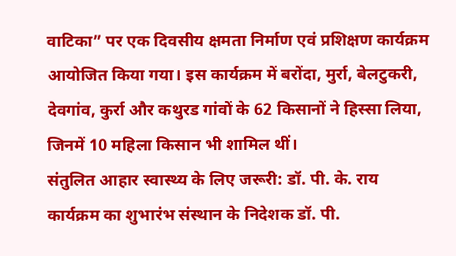वाटिका” पर एक दिवसीय क्षमता निर्माण एवं प्रशिक्षण कार्यक्रम आयोजित किया गया। इस कार्यक्रम में बरोंदा, मुर्रा, बेलटुकरी, देवगांव, कुर्रा और कथुरड गांवों के 62 किसानों ने हिस्सा लिया, जिनमें 10 महिला किसान भी शामिल थीं।
संतुलित आहार स्वास्थ्य के लिए जरूरी: डॉ. पी. के. राय
कार्यक्रम का शुभारंभ संस्थान के निदेशक डॉ. पी.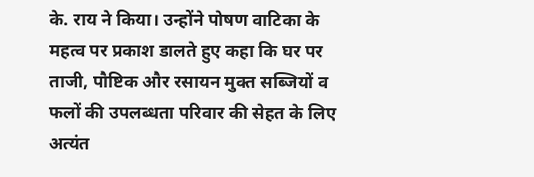के. राय ने किया। उन्होंने पोषण वाटिका के महत्व पर प्रकाश डालते हुए कहा कि घर पर ताजी, पौष्टिक और रसायन मुक्त सब्जियों व फलों की उपलब्धता परिवार की सेहत के लिए अत्यंत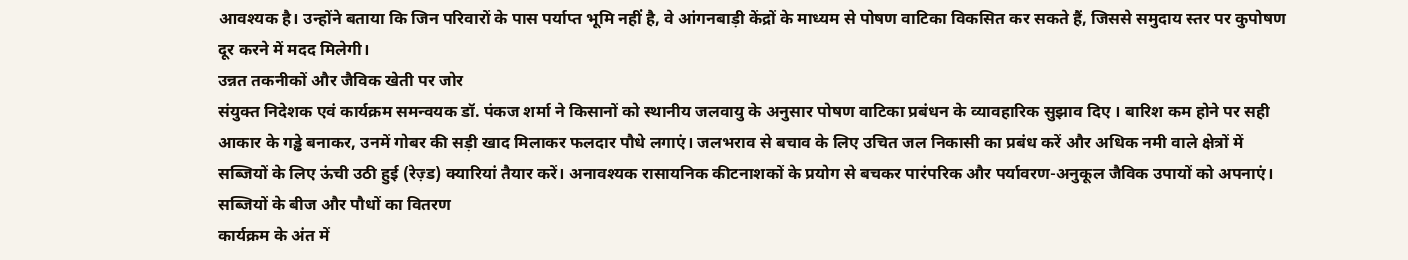आवश्यक है। उन्होंने बताया कि जिन परिवारों के पास पर्याप्त भूमि नहीं है, वे आंगनबाड़ी केंद्रों के माध्यम से पोषण वाटिका विकसित कर सकते हैं, जिससे समुदाय स्तर पर कुपोषण दूर करने में मदद मिलेगी।
उन्नत तकनीकों और जैविक खेती पर जोर
संयुक्त निदेशक एवं कार्यक्रम समन्वयक डॉ. पंकज शर्मा ने किसानों को स्थानीय जलवायु के अनुसार पोषण वाटिका प्रबंधन के व्यावहारिक सुझाव दिए । बारिश कम होने पर सही आकार के गड्ढे बनाकर, उनमें गोबर की सड़ी खाद मिलाकर फलदार पौधे लगाएं। जलभराव से बचाव के लिए उचित जल निकासी का प्रबंध करें और अधिक नमी वाले क्षेत्रों में सब्जियों के लिए ऊंची उठी हुई (रेज़्ड) क्यारियां तैयार करें। अनावश्यक रासायनिक कीटनाशकों के प्रयोग से बचकर पारंपरिक और पर्यावरण-अनुकूल जैविक उपायों को अपनाएं।
सब्जियों के बीज और पौधों का वितरण
कार्यक्रम के अंत में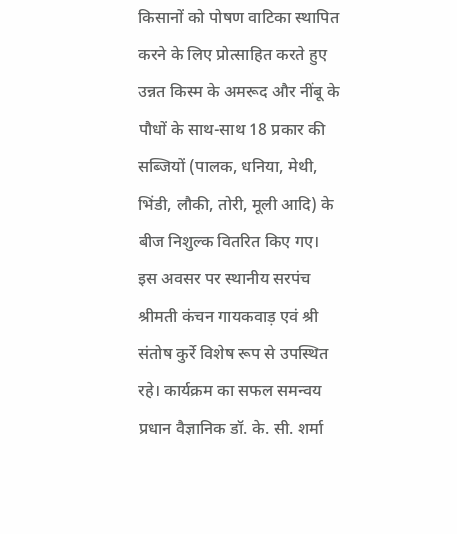किसानों को पोषण वाटिका स्थापित करने के लिए प्रोत्साहित करते हुए उन्नत किस्म के अमरूद और नींबू के पौधों के साथ-साथ 18 प्रकार की सब्जियों (पालक, धनिया, मेथी, भिंडी, लौकी, तोरी, मूली आदि) के बीज निशुल्क वितरित किए गए।
इस अवसर पर स्थानीय सरपंच श्रीमती कंचन गायकवाड़ एवं श्री संतोष कुर्रे विशेष रूप से उपस्थित रहे। कार्यक्रम का सफल समन्वय प्रधान वैज्ञानिक डॉ. के. सी. शर्मा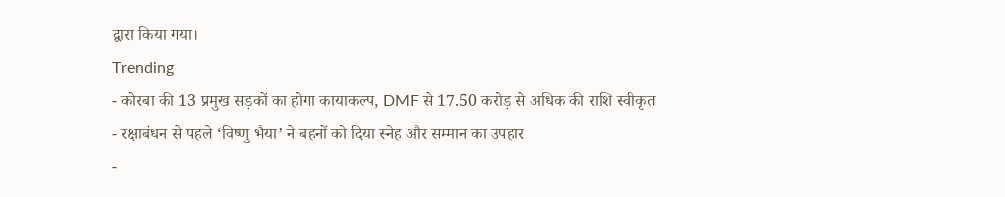द्वारा किया गया।
Trending
- कोरबा की 13 प्रमुख सड़कों का होगा कायाकल्प, DMF से 17.50 करोड़ से अधिक की राशि स्वीकृत
- रक्षाबंधन से पहले ‘विष्णु भैया’ ने बहनों को दिया स्नेह और सम्मान का उपहार
-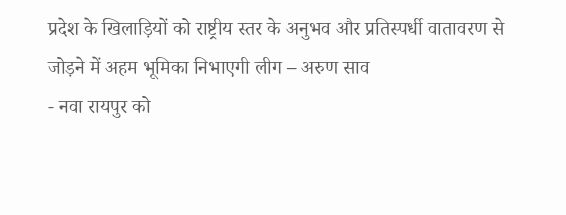प्रदेश के खिलाड़ियों को राष्ट्रीय स्तर के अनुभव और प्रतिस्पर्धी वातावरण से जोड़ने में अहम भूमिका निभाएगी लीग – अरुण साव
- नवा रायपुर को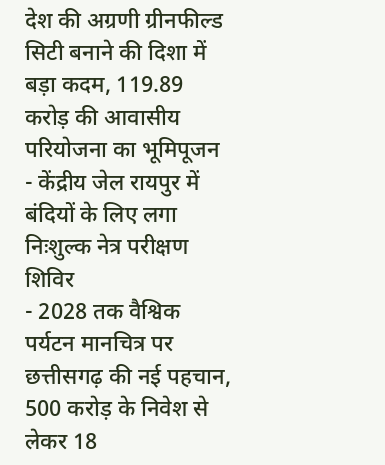देश की अग्रणी ग्रीनफील्ड सिटी बनाने की दिशा में बड़ा कदम, 119.89 करोड़ की आवासीय परियोजना का भूमिपूजन
- केंद्रीय जेल रायपुर में बंदियों के लिए लगा निःशुल्क नेत्र परीक्षण शिविर
- 2028 तक वैश्विक पर्यटन मानचित्र पर छत्तीसगढ़ की नई पहचान, 500 करोड़ के निवेश से लेकर 18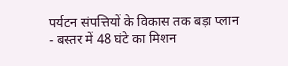पर्यटन संपत्तियों के विकास तक बड़ा प्लान
- बस्तर में 48 घंटे का मिशन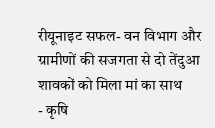रीयूनाइट सफल- वन विभाग और ग्रामीणों की सजगता से दो तेंदुआ शावकों को मिला मां का साथ
- कृषि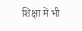शिक्षा में भी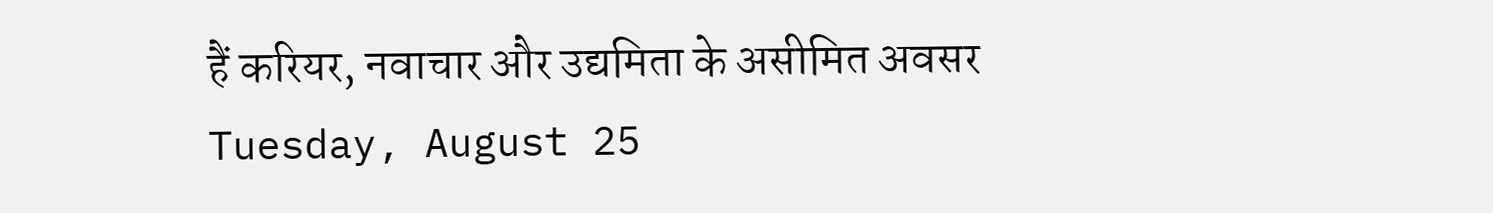हैं करियर, नवाचार और उद्यमिता के असीमित अवसर
Tuesday, August 25